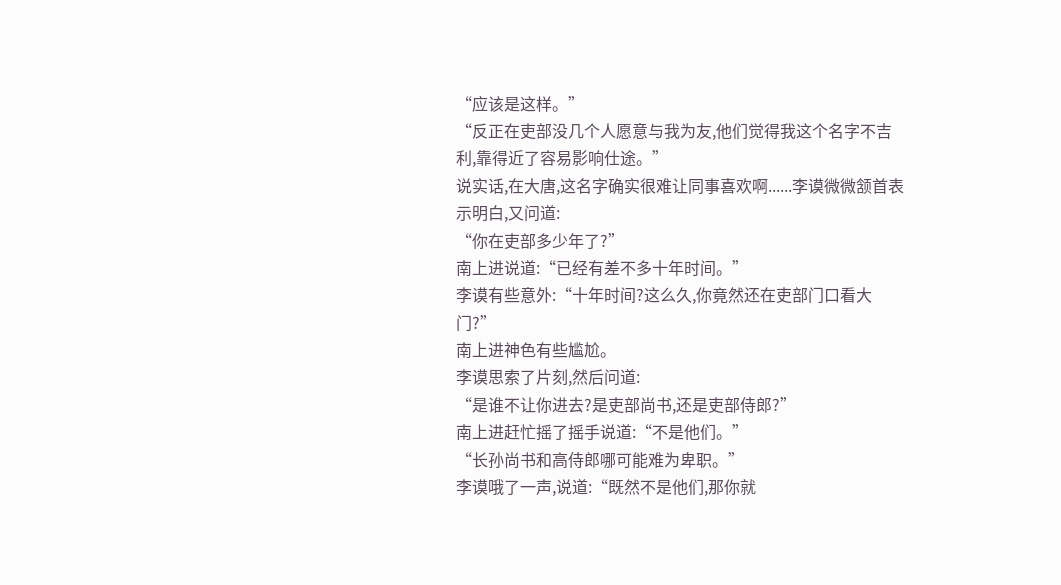“应该是这样。”
“反正在吏部没几个人愿意与我为友,他们觉得我这个名字不吉利,靠得近了容易影响仕途。”
说实话,在大唐,这名字确实很难让同事喜欢啊......李谟微微颔首表示明白,又问道:
“你在吏部多少年了?”
南上进说道:“已经有差不多十年时间。”
李谟有些意外:“十年时间?这么久,你竟然还在吏部门口看大门?”
南上进神色有些尴尬。
李谟思索了片刻,然后问道:
“是谁不让你进去?是吏部尚书,还是吏部侍郎?”
南上进赶忙摇了摇手说道:“不是他们。”
“长孙尚书和高侍郎哪可能难为卑职。”
李谟哦了一声,说道:“既然不是他们,那你就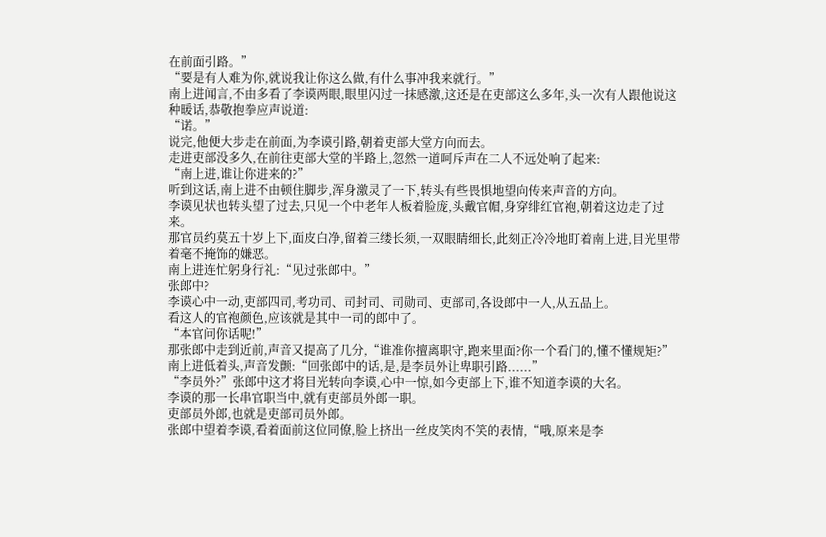在前面引路。”
“要是有人难为你,就说我让你这么做,有什么事冲我来就行。”
南上进闻言,不由多看了李谟两眼,眼里闪过一抹感激,这还是在吏部这么多年,头一次有人跟他说这种暖话,恭敬抱拳应声说道:
“诺。”
说完,他便大步走在前面,为李谟引路,朝着吏部大堂方向而去。
走进吏部没多久,在前往吏部大堂的半路上,忽然一道呵斥声在二人不远处响了起来:
“南上进,谁让你进来的?”
听到这话,南上进不由顿住脚步,浑身激灵了一下,转头有些畏惧地望向传来声音的方向。
李谟见状也转头望了过去,只见一个中老年人板着脸庞,头戴官帽,身穿绯红官袍,朝着这边走了过来。
那官员约莫五十岁上下,面皮白净,留着三缕长须,一双眼睛细长,此刻正冷冷地盯着南上进,目光里带着毫不掩饰的嫌恶。
南上进连忙躬身行礼:“见过张郎中。”
张郎中?
李谟心中一动,吏部四司,考功司、司封司、司勋司、吏部司,各设郎中一人,从五品上。
看这人的官袍颜色,应该就是其中一司的郎中了。
“本官问你话呢!”
那张郎中走到近前,声音又提高了几分,“谁准你擅离职守,跑来里面?你一个看门的,懂不懂规矩?”
南上进低着头,声音发颤:“回张郎中的话,是,是李员外让卑职引路......”
“李员外?”张郎中这才将目光转向李谟,心中一惊,如今吏部上下,谁不知道李谟的大名。
李谟的那一长串官职当中,就有吏部员外郎一职。
吏部员外郎,也就是吏部司员外郎。
张郎中望着李谟,看着面前这位同僚,脸上挤出一丝皮笑肉不笑的表情,“哦,原来是李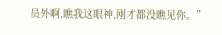员外啊,瞧我这眼神,刚才都没瞧见你。”